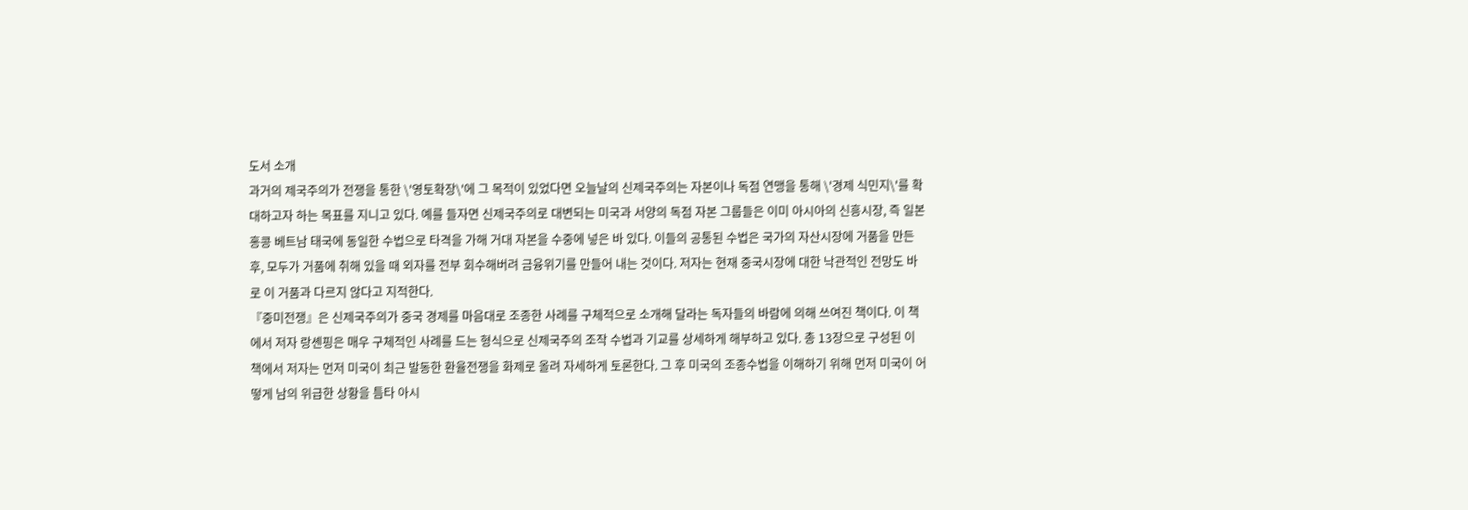도서 소개
과거의 제국주의가 전쟁을 통한 \'영토확장\'에 그 목적이 있었다면 오늘날의 신제국주의는 자본이나 독점 연맹을 통해 \'경제 식민지\'를 확대하고자 하는 목표를 지니고 있다. 예를 들자면 신제국주의로 대변되는 미국과 서양의 독점 자본 그룹들은 이미 아시아의 신흥시장, 즉 일본 홍콩 베트남 태국에 동일한 수법으로 타격을 가해 거대 자본을 수중에 넣은 바 있다. 이들의 공통된 수법은 국가의 자산시장에 거품을 만든 후, 모두가 거품에 취해 있을 때 외자를 전부 회수해버려 금융위기를 만들어 내는 것이다. 저자는 현재 중국시장에 대한 낙관적인 전망도 바로 이 거품과 다르지 않다고 지적한다.
『중미전쟁』은 신제국주의가 중국 경제를 마음대로 조종한 사례를 구체적으로 소개해 달라는 독자들의 바람에 의해 쓰여진 책이다. 이 책에서 저자 랑셴핑은 매우 구체적인 사례를 드는 형식으로 신제국주의 조작 수법과 기교를 상세하게 해부하고 있다. 총 13장으로 구성된 이 책에서 저자는 먼저 미국이 최근 발동한 환율전쟁을 화제로 올려 자세하게 토론한다. 그 후 미국의 조종수법을 이해하기 위해 먼저 미국이 어떻게 남의 위급한 상황을 틈타 아시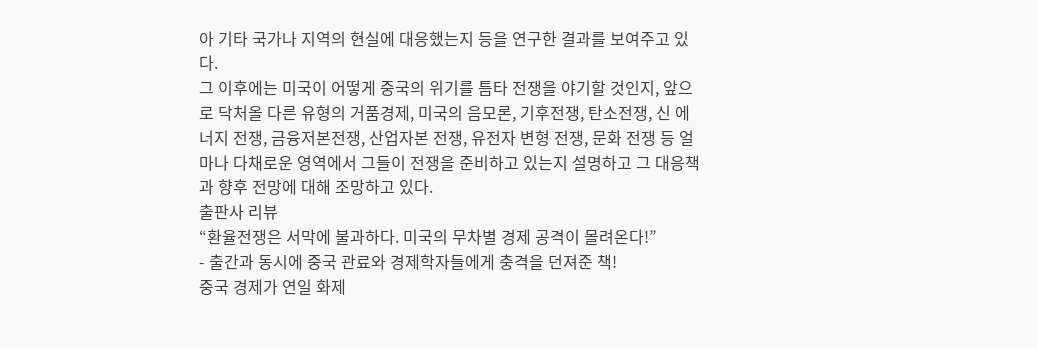아 기타 국가나 지역의 현실에 대응했는지 등을 연구한 결과를 보여주고 있다.
그 이후에는 미국이 어떻게 중국의 위기를 틈타 전쟁을 야기할 것인지, 앞으로 닥처올 다른 유형의 거품경제, 미국의 음모론, 기후전쟁, 탄소전쟁, 신 에너지 전쟁, 금융저본전쟁, 산업자본 전쟁, 유전자 변형 전쟁, 문화 전쟁 등 얼마나 다채로운 영역에서 그들이 전쟁을 준비하고 있는지 설명하고 그 대응책과 향후 전망에 대해 조망하고 있다.
출판사 리뷰
“환율전쟁은 서막에 불과하다. 미국의 무차별 경제 공격이 몰려온다!”
- 출간과 동시에 중국 관료와 경제학자들에게 충격을 던져준 책!
중국 경제가 연일 화제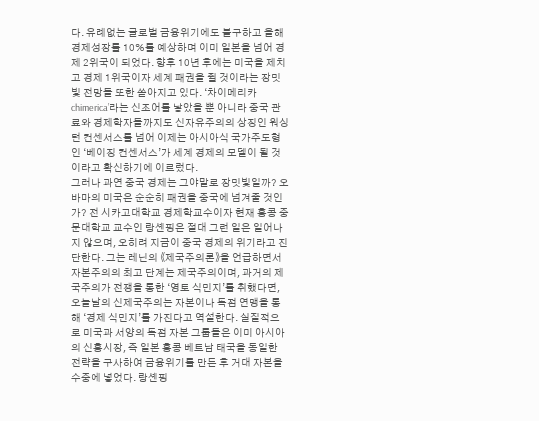다. 유례없는 글로벌 금융위기에도 불구하고 올해 경제성장률 10%를 예상하며 이미 일본을 넘어 경제 2위국이 되었다. 향후 10년 후에는 미국을 제치고 경제 1위국이자 세계 패권을 쥘 것이라는 장밋빛 전망들 또한 쏟아지고 있다. ‘차이메리카chimerica’라는 신조어를 낳았을 뿐 아니라 중국 관료와 경제학자들까지도 신자유주의의 상징인 워싱턴 컨센서스를 넘어 이제는 아시아식 국가주도형인 ‘베이징 컨센서스’가 세계 경제의 모델이 될 것이라고 확신하기에 이르렀다.
그러나 과연 중국 경제는 그야말로 장밋빛일까? 오바마의 미국은 순순히 패권을 중국에 넘겨줄 것인가? 전 시카고대학교 경제학교수이자 현재 홍콩 중문대학교 교수인 랑셴핑은 절대 그런 일은 일어나지 않으며, 오히려 지금이 중국 경제의 위기라고 진단한다. 그는 레닌의 《제국주의론》을 언급하면서 자본주의의 최고 단계는 제국주의이며, 과거의 제국주의가 전쟁을 통한 ‘영토 식민지’를 취했다면, 오늘날의 신제국주의는 자본이나 독점 연맹을 통해 ‘경제 식민지’를 가진다고 역설한다. 실질적으로 미국과 서양의 독점 자본 그룹들은 이미 아시아의 신흥시장, 즉 일본 홍콩 베트남 태국을 동일한 전략을 구사하여 금융위기를 만든 후 거대 자본을 수중에 넣었다. 랑셴핑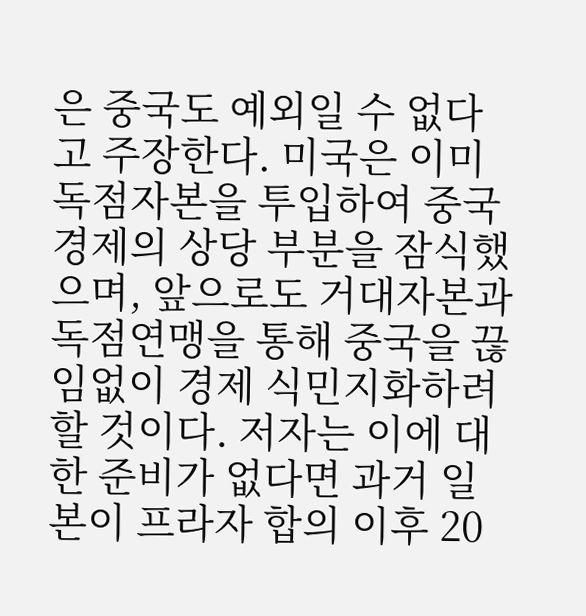은 중국도 예외일 수 없다고 주장한다. 미국은 이미 독점자본을 투입하여 중국 경제의 상당 부분을 잠식했으며, 앞으로도 거대자본과 독점연맹을 통해 중국을 끊임없이 경제 식민지화하려 할 것이다. 저자는 이에 대한 준비가 없다면 과거 일본이 프라자 합의 이후 20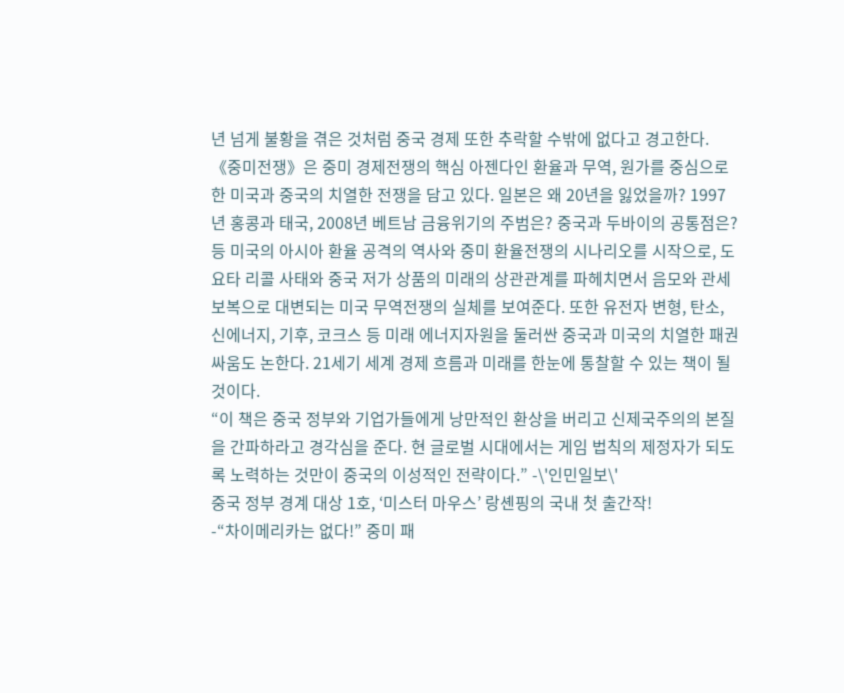년 넘게 불황을 겪은 것처럼 중국 경제 또한 추락할 수밖에 없다고 경고한다.
《중미전쟁》은 중미 경제전쟁의 핵심 아젠다인 환율과 무역, 원가를 중심으로 한 미국과 중국의 치열한 전쟁을 담고 있다. 일본은 왜 20년을 잃었을까? 1997년 홍콩과 태국, 2008년 베트남 금융위기의 주범은? 중국과 두바이의 공통점은? 등 미국의 아시아 환율 공격의 역사와 중미 환율전쟁의 시나리오를 시작으로, 도요타 리콜 사태와 중국 저가 상품의 미래의 상관관계를 파헤치면서 음모와 관세보복으로 대변되는 미국 무역전쟁의 실체를 보여준다. 또한 유전자 변형, 탄소, 신에너지, 기후, 코크스 등 미래 에너지자원을 둘러싼 중국과 미국의 치열한 패권 싸움도 논한다. 21세기 세계 경제 흐름과 미래를 한눈에 통찰할 수 있는 책이 될 것이다.
“이 책은 중국 정부와 기업가들에게 낭만적인 환상을 버리고 신제국주의의 본질을 간파하라고 경각심을 준다. 현 글로벌 시대에서는 게임 법칙의 제정자가 되도록 노력하는 것만이 중국의 이성적인 전략이다.” -\'인민일보\'
중국 정부 경계 대상 1호, ‘미스터 마우스’ 랑셴핑의 국내 첫 출간작!
-“차이메리카는 없다!” 중미 패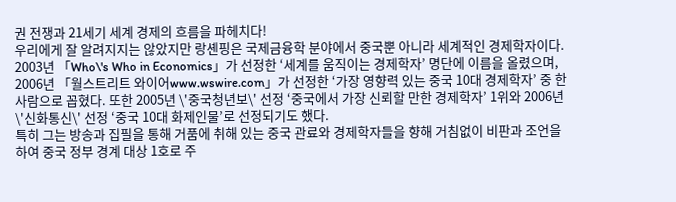권 전쟁과 21세기 세계 경제의 흐름을 파헤치다!
우리에게 잘 알려지지는 않았지만 랑셴핑은 국제금융학 분야에서 중국뿐 아니라 세계적인 경제학자이다. 2003년 「Who\'s Who in Economics」가 선정한 ‘세계를 움직이는 경제학자’ 명단에 이름을 올렸으며, 2006년 「월스트리트 와이어www.wswire.com」가 선정한 ‘가장 영향력 있는 중국 10대 경제학자’ 중 한 사람으로 꼽혔다. 또한 2005년 \'중국청년보\' 선정 ‘중국에서 가장 신뢰할 만한 경제학자’ 1위와 2006년 \'신화통신\' 선정 ‘중국 10대 화제인물’로 선정되기도 했다.
특히 그는 방송과 집필을 통해 거품에 취해 있는 중국 관료와 경제학자들을 향해 거침없이 비판과 조언을 하여 중국 정부 경계 대상 1호로 주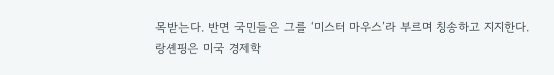목받는다. 반면 국민들은 그를 ‘미스터 마우스’라 부르며 칭송하고 지지한다.
랑셴핑은 미국 경제학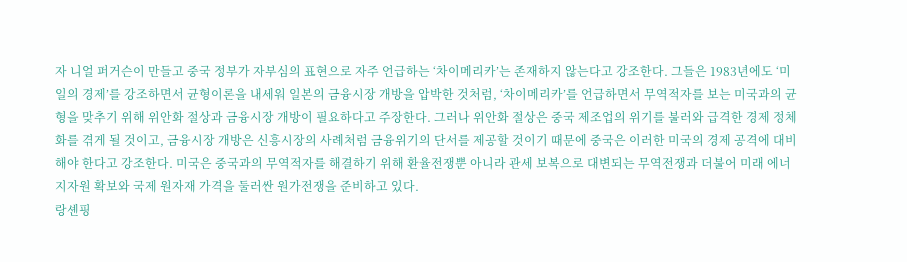자 니얼 퍼거슨이 만들고 중국 정부가 자부심의 표현으로 자주 언급하는 ‘차이메리카’는 존재하지 않는다고 강조한다. 그들은 1983년에도 ‘미일의 경제’를 강조하면서 균형이론을 내세워 일본의 금융시장 개방을 압박한 것처럼, ‘차이메리카’를 언급하면서 무역적자를 보는 미국과의 균형을 맞추기 위해 위안화 절상과 금융시장 개방이 필요하다고 주장한다. 그러나 위안화 절상은 중국 제조업의 위기를 불러와 급격한 경제 정체화를 겪게 될 것이고, 금융시장 개방은 신흥시장의 사례처럼 금융위기의 단서를 제공할 것이기 때문에 중국은 이러한 미국의 경제 공격에 대비해야 한다고 강조한다. 미국은 중국과의 무역적자를 해결하기 위해 환율전쟁뿐 아니라 관세 보복으로 대변되는 무역전쟁과 더불어 미래 에너지자원 확보와 국제 원자재 가격을 둘러싼 원가전쟁을 준비하고 있다.
랑셴핑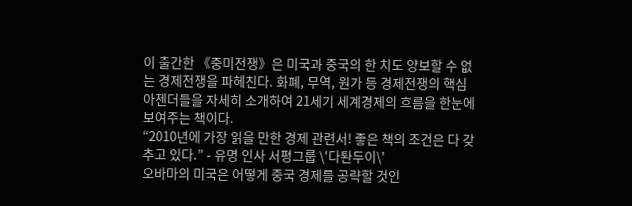이 출간한 《중미전쟁》은 미국과 중국의 한 치도 양보할 수 없는 경제전쟁을 파헤친다. 화폐, 무역, 원가 등 경제전쟁의 핵심 아젠더들을 자세히 소개하여 21세기 세계경제의 흐름을 한눈에 보여주는 책이다.
“2010년에 가장 읽을 만한 경제 관련서! 좋은 책의 조건은 다 갖추고 있다.” - 유명 인사 서평그룹 \'다퇀두이\'
오바마의 미국은 어떻게 중국 경제를 공략할 것인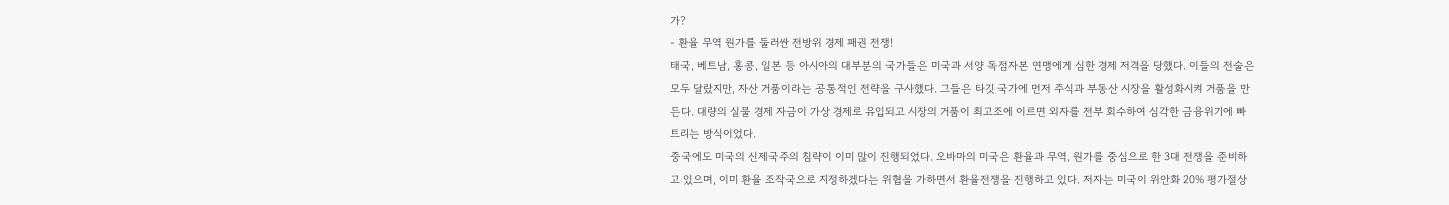가?
- 환율 무역 원가를 둘러싼 전방위 경제 패권 전쟁!
태국, 베트남, 홍콩, 일본 등 아시아의 대부분의 국가들은 미국과 서양 독점자본 연맹에게 심한 경제 저격을 당했다. 이들의 전술은 모두 달랐지만, 자산 거품이라는 공통적인 전략을 구사했다. 그들은 타깃 국가에 먼저 주식과 부동산 시장을 활성화시켜 거품을 만든다. 대량의 실물 경제 자금이 가상 경제로 유입되고 시장의 거품이 최고조에 이르면 외자를 전부 회수하여 심각한 금융위기에 빠트리는 방식이었다.
중국에도 미국의 신제국주의 침략이 이미 많이 진행되었다. 오바마의 미국은 환율과 무역, 원가를 중심으로 한 3대 전쟁을 준비하고 있으며, 이미 환율 조작국으로 지정하겠다는 위협을 가하면서 환율전쟁을 진행하고 있다. 저자는 미국이 위안화 20% 평가절상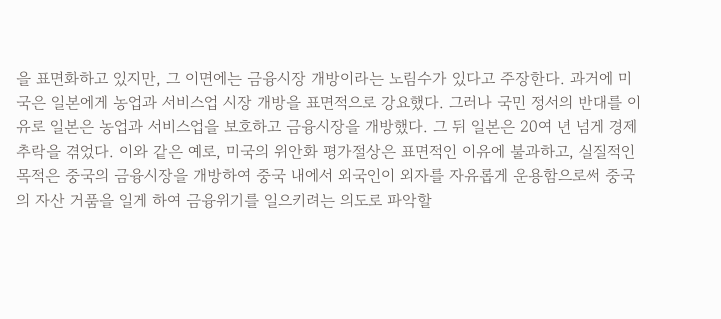을 표면화하고 있지만, 그 이면에는 금융시장 개방이라는 노림수가 있다고 주장한다. 과거에 미국은 일본에게 농업과 서비스업 시장 개방을 표면적으로 강요했다. 그러나 국민 정서의 반대를 이유로 일본은 농업과 서비스업을 보호하고 금융시장을 개방했다. 그 뒤 일본은 20여 년 넘게 경제 추락을 겪었다. 이와 같은 예로, 미국의 위안화 평가절상은 표면적인 이유에 불과하고, 실질적인 목적은 중국의 금융시장을 개방하여 중국 내에서 외국인이 외자를 자유롭게 운용함으로써 중국의 자산 거품을 일게 하여 금융위기를 일으키려는 의도로 파악할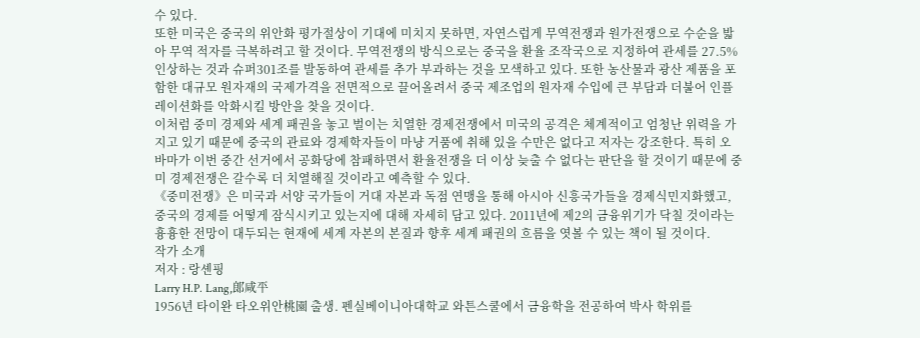수 있다.
또한 미국은 중국의 위안화 평가절상이 기대에 미치지 못하면, 자연스럽게 무역전쟁과 원가전쟁으로 수순을 밟아 무역 적자를 극복하려고 할 것이다. 무역전쟁의 방식으로는 중국을 환율 조작국으로 지정하여 관세를 27.5% 인상하는 것과 슈퍼301조를 발동하여 관세를 추가 부과하는 것을 모색하고 있다. 또한 농산물과 광산 제품을 포함한 대규모 원자재의 국제가격을 전면적으로 끌어올려서 중국 제조업의 원자재 수입에 큰 부담과 더불어 인플레이션화를 악화시킬 방안을 찾을 것이다.
이처럼 중미 경제와 세계 패권을 놓고 벌이는 치열한 경제전쟁에서 미국의 공격은 체계적이고 엄청난 위력을 가지고 있기 때문에 중국의 관료와 경제학자들이 마냥 거품에 취해 있을 수만은 없다고 저자는 강조한다. 특히 오바마가 이번 중간 선거에서 공화당에 참패하면서 환율전쟁을 더 이상 늦출 수 없다는 판단을 할 것이기 때문에 중미 경제전쟁은 갈수록 더 치열해질 것이라고 예측할 수 있다.
《중미전쟁》은 미국과 서양 국가들이 거대 자본과 독점 연맹을 통해 아시아 신흥국가들을 경제식민지화했고, 중국의 경제를 어떻게 잠식시키고 있는지에 대해 자세히 담고 있다. 2011년에 제2의 금융위기가 닥칠 것이라는 흉흉한 전망이 대두되는 현재에 세계 자본의 본질과 향후 세계 패권의 흐름을 엿볼 수 있는 책이 될 것이다.
작가 소개
저자 : 랑셴핑
Larry H.P. Lang,郞咸平
1956년 타이완 타오위안桃園 출생. 펜실베이니아대학교 와튼스쿨에서 금융학을 전공하여 박사 학위를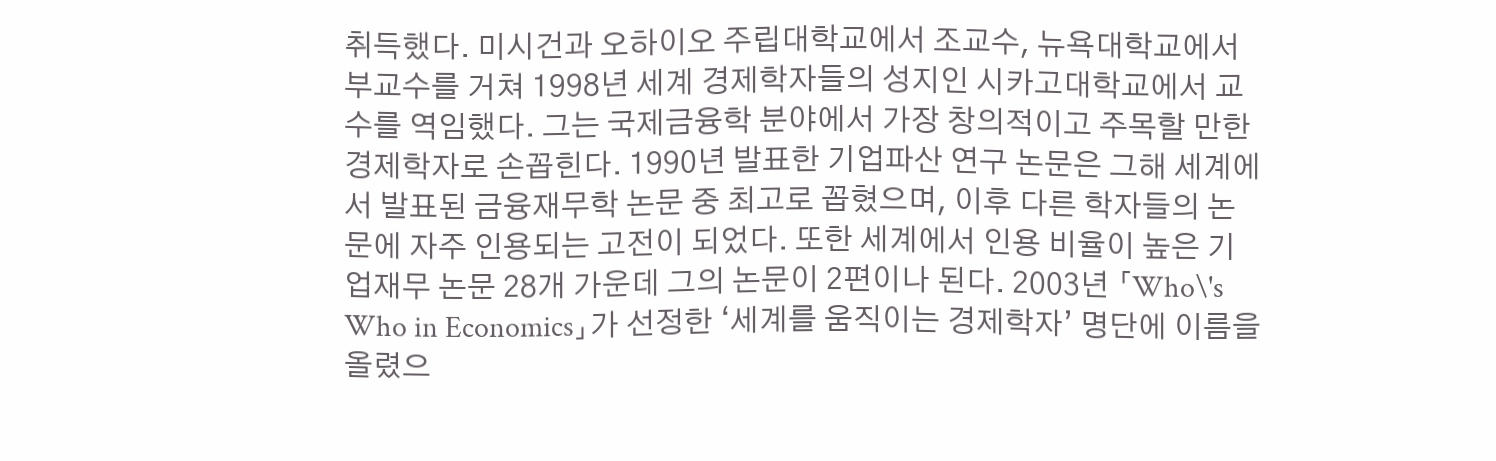취득했다. 미시건과 오하이오 주립대학교에서 조교수, 뉴욕대학교에서 부교수를 거쳐 1998년 세계 경제학자들의 성지인 시카고대학교에서 교수를 역임했다. 그는 국제금융학 분야에서 가장 창의적이고 주목할 만한 경제학자로 손꼽힌다. 1990년 발표한 기업파산 연구 논문은 그해 세계에서 발표된 금융재무학 논문 중 최고로 꼽혔으며, 이후 다른 학자들의 논문에 자주 인용되는 고전이 되었다. 또한 세계에서 인용 비율이 높은 기업재무 논문 28개 가운데 그의 논문이 2편이나 된다. 2003년 「Who\'s Who in Economics」가 선정한 ‘세계를 움직이는 경제학자’ 명단에 이름을 올렸으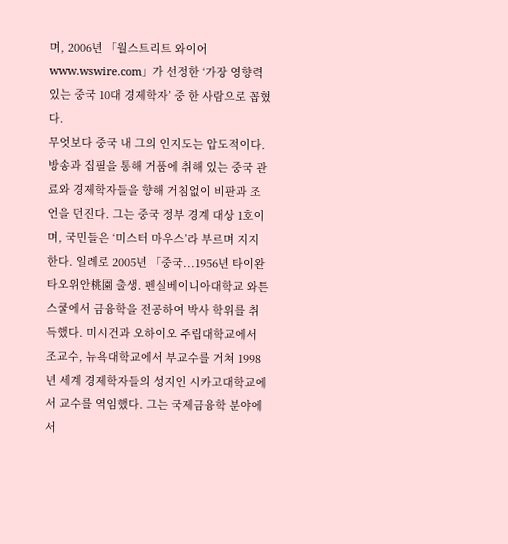며, 2006년 「월스트리트 와이어www.wswire.com」가 선정한 ‘가장 영향력 있는 중국 10대 경제학자’ 중 한 사람으로 꼽혔다.
무엇보다 중국 내 그의 인지도는 압도적이다. 방송과 집필을 통해 거품에 취해 있는 중국 관료와 경제학자들을 향해 거침없이 비판과 조언을 던진다. 그는 중국 정부 경계 대상 1호이며, 국민들은 ‘미스터 마우스’라 부르며 지지한다. 일례로 2005년 「중국...1956년 타이완 타오위안桃園 출생. 펜실베이니아대학교 와튼스쿨에서 금융학을 전공하여 박사 학위를 취득했다. 미시건과 오하이오 주립대학교에서 조교수, 뉴욕대학교에서 부교수를 거쳐 1998년 세계 경제학자들의 성지인 시카고대학교에서 교수를 역임했다. 그는 국제금융학 분야에서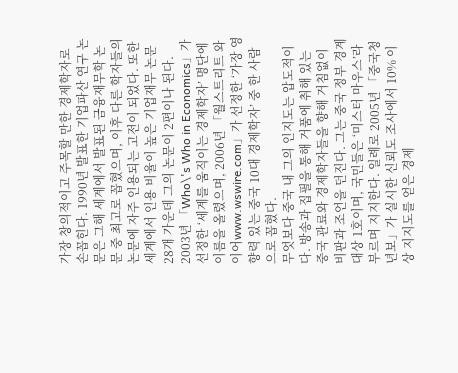가장 창의적이고 주목할 만한 경제학자로 손꼽힌다. 1990년 발표한 기업파산 연구 논문은 그해 세계에서 발표된 금융재무학 논문 중 최고로 꼽혔으며, 이후 다른 학자들의 논문에 자주 인용되는 고전이 되었다. 또한 세계에서 인용 비율이 높은 기업재무 논문 28개 가운데 그의 논문이 2편이나 된다. 2003년 「Who\'s Who in Economics」가 선정한 ‘세계를 움직이는 경제학자’ 명단에 이름을 올렸으며, 2006년 「월스트리트 와이어www.wswire.com」가 선정한 ‘가장 영향력 있는 중국 10대 경제학자’ 중 한 사람으로 꼽혔다.
무엇보다 중국 내 그의 인지도는 압도적이다. 방송과 집필을 통해 거품에 취해 있는 중국 관료와 경제학자들을 향해 거침없이 비판과 조언을 던진다. 그는 중국 정부 경계 대상 1호이며, 국민들은 ‘미스터 마우스’라 부르며 지지한다. 일례로 2005년 「중국청년보」가 실시한 신뢰도 조사에서 10% 이상 지지도를 얻은 경제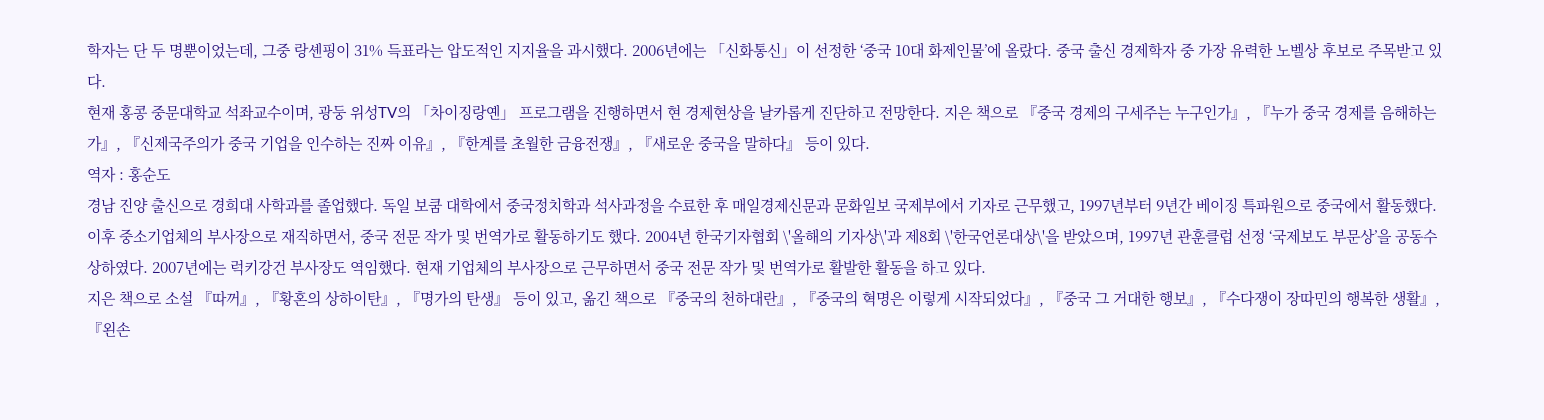학자는 단 두 명뿐이었는데, 그중 랑셴핑이 31% 득표라는 압도적인 지지율을 과시했다. 2006년에는 「신화통신」이 선정한 ‘중국 10대 화제인물’에 올랐다. 중국 출신 경제학자 중 가장 유력한 노벨상 후보로 주목받고 있다.
현재 홍콩 중문대학교 석좌교수이며, 광둥 위성TV의 「차이징랑옌」 프로그램을 진행하면서 현 경제현상을 날카롭게 진단하고 전망한다. 지은 책으로 『중국 경제의 구세주는 누구인가』, 『누가 중국 경제를 음해하는가』, 『신제국주의가 중국 기업을 인수하는 진짜 이유』, 『한계를 초월한 금융전쟁』, 『새로운 중국을 말하다』 등이 있다.
역자 : 홍순도
경남 진양 출신으로 경희대 사학과를 졸업했다. 독일 보쿰 대학에서 중국정치학과 석사과정을 수료한 후 매일경제신문과 문화일보 국제부에서 기자로 근무했고, 1997년부터 9년간 베이징 특파원으로 중국에서 활동했다. 이후 중소기업체의 부사장으로 재직하면서, 중국 전문 작가 및 번역가로 활동하기도 했다. 2004년 한국기자협회 \'올해의 기자상\'과 제8회 \'한국언론대상\'을 받았으며, 1997년 관훈클럽 선정 ‘국제보도 부문상’을 공동수상하였다. 2007년에는 럭키강건 부사장도 역임했다. 현재 기업체의 부사장으로 근무하면서 중국 전문 작가 및 번역가로 활발한 활동을 하고 있다.
지은 책으로 소설 『따꺼』, 『황혼의 상하이탄』, 『명가의 탄생』 등이 있고, 옮긴 책으로 『중국의 천하대란』, 『중국의 혁명은 이렇게 시작되었다』, 『중국 그 거대한 행보』, 『수다쟁이 장따민의 행복한 생활』, 『왼손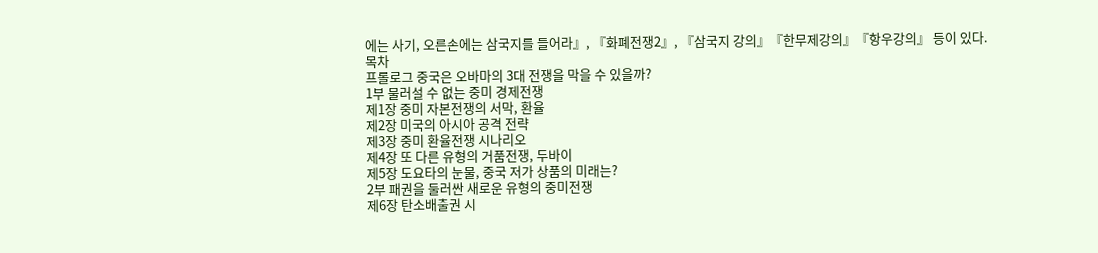에는 사기, 오른손에는 삼국지를 들어라』, 『화폐전쟁2』, 『삼국지 강의』『한무제강의』『항우강의』 등이 있다.
목차
프롤로그 중국은 오바마의 3대 전쟁을 막을 수 있을까?
1부 물러설 수 없는 중미 경제전쟁
제1장 중미 자본전쟁의 서막, 환율
제2장 미국의 아시아 공격 전략
제3장 중미 환율전쟁 시나리오
제4장 또 다른 유형의 거품전쟁, 두바이
제5장 도요타의 눈물, 중국 저가 상품의 미래는?
2부 패권을 둘러싼 새로운 유형의 중미전쟁
제6장 탄소배출권 시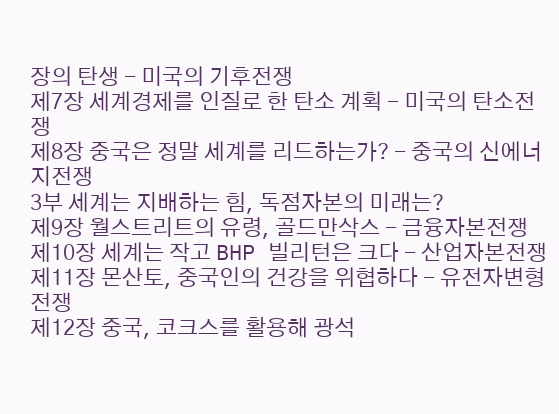장의 탄생 - 미국의 기후전쟁
제7장 세계경제를 인질로 한 탄소 계획 - 미국의 탄소전쟁
제8장 중국은 정말 세계를 리드하는가? - 중국의 신에너지전쟁
3부 세계는 지배하는 힘, 독점자본의 미래는?
제9장 월스트리트의 유령, 골드만삭스 - 금융자본전쟁
제10장 세계는 작고 BHP 빌리턴은 크다 - 산업자본전쟁
제11장 몬산토, 중국인의 건강을 위협하다 - 유전자변형전쟁
제12장 중국, 코크스를 활용해 광석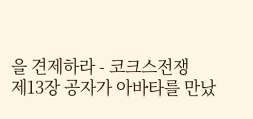을 견제하라 - 코크스전쟁
제13장 공자가 아바타를 만났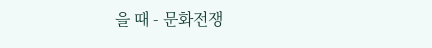을 때 - 문화전쟁